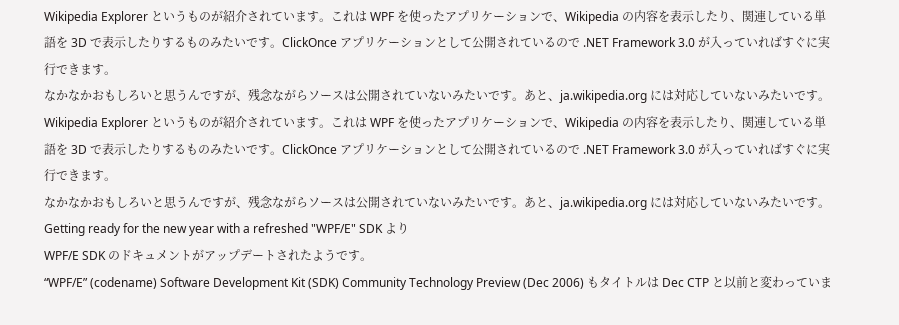Wikipedia Explorer というものが紹介されています。これは WPF を使ったアプリケーションで、Wikipedia の内容を表示したり、関連している単語を 3D で表示したりするものみたいです。ClickOnce アプリケーションとして公開されているので .NET Framework 3.0 が入っていればすぐに実行できます。
なかなかおもしろいと思うんですが、残念ながらソースは公開されていないみたいです。あと、ja.wikipedia.org には対応していないみたいです。
Wikipedia Explorer というものが紹介されています。これは WPF を使ったアプリケーションで、Wikipedia の内容を表示したり、関連している単語を 3D で表示したりするものみたいです。ClickOnce アプリケーションとして公開されているので .NET Framework 3.0 が入っていればすぐに実行できます。
なかなかおもしろいと思うんですが、残念ながらソースは公開されていないみたいです。あと、ja.wikipedia.org には対応していないみたいです。
Getting ready for the new year with a refreshed "WPF/E" SDK より
WPF/E SDK のドキュメントがアップデートされたようです。
“WPF/E” (codename) Software Development Kit (SDK) Community Technology Preview (Dec 2006) もタイトルは Dec CTP と以前と変わっていま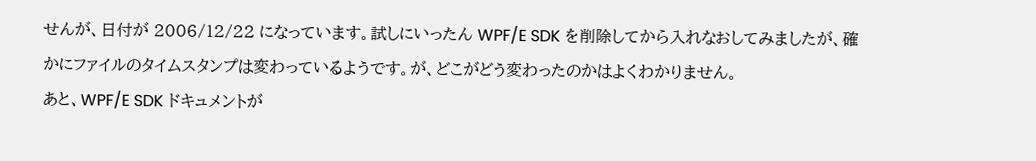せんが、日付が 2006/12/22 になっています。試しにいったん WPF/E SDK を削除してから入れなおしてみましたが、確かにファイルのタイムスタンプは変わっているようです。が、どこがどう変わったのかはよくわかりません。
あと、WPF/E SDK ドキュメントが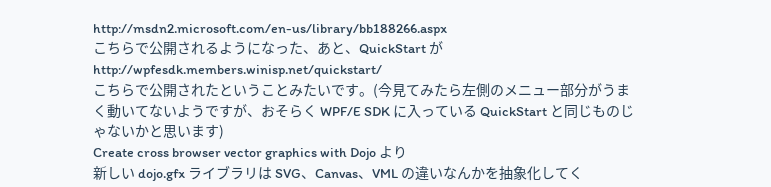http://msdn2.microsoft.com/en-us/library/bb188266.aspx
こちらで公開されるようになった、あと、QuickStart が
http://wpfesdk.members.winisp.net/quickstart/
こちらで公開されたということみたいです。(今見てみたら左側のメニュー部分がうまく動いてないようですが、おそらく WPF/E SDK に入っている QuickStart と同じものじゃないかと思います)
Create cross browser vector graphics with Dojo より
新しい dojo.gfx ライブラリは SVG、Canvas、VML の違いなんかを抽象化してく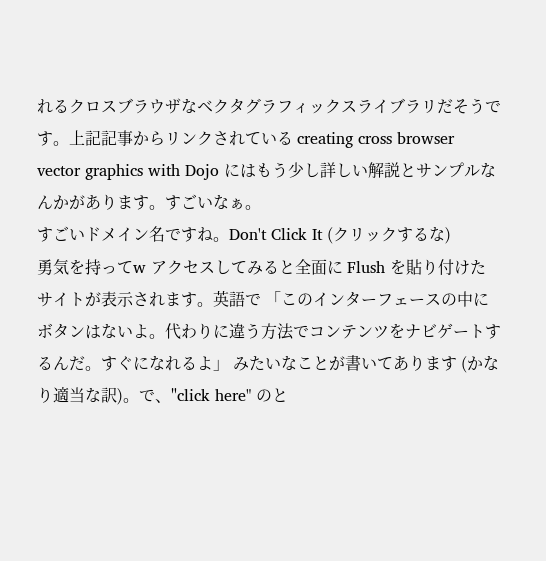れるクロスブラウザなベクタグラフィックスライブラリだそうです。上記記事からリンクされている creating cross browser vector graphics with Dojo にはもう少し詳しい解説とサンプルなんかがあります。すごいなぁ。
すごいドメイン名ですね。Don't Click It (クリックするな)
勇気を持ってw アクセスしてみると全面に Flush を貼り付けたサイトが表示されます。英語で 「このインターフェースの中にボタンはないよ。代わりに違う方法でコンテンツをナビゲートするんだ。すぐになれるよ」 みたいなことが書いてあります (かなり適当な訳)。で、"click here" のと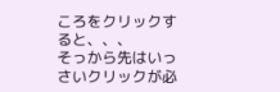ころをクリックすると、、、
そっから先はいっさいクリックが必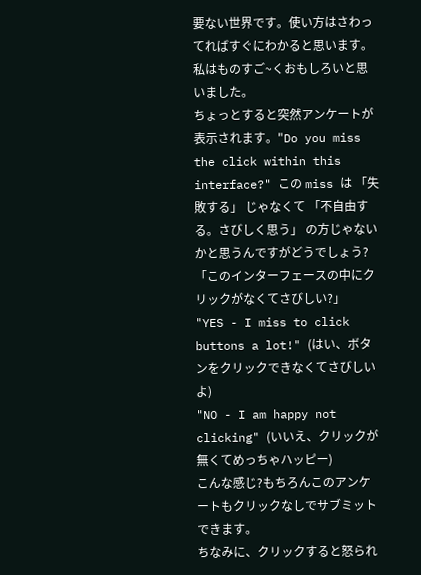要ない世界です。使い方はさわってればすぐにわかると思います。私はものすご~くおもしろいと思いました。
ちょっとすると突然アンケートが表示されます。"Do you miss the click within this interface?" この miss は 「失敗する」 じゃなくて 「不自由する。さびしく思う」 の方じゃないかと思うんですがどうでしょう?
「このインターフェースの中にクリックがなくてさびしい?」
"YES - I miss to click buttons a lot!" (はい、ボタンをクリックできなくてさびしいよ)
"NO - I am happy not clicking" (いいえ、クリックが無くてめっちゃハッピー)
こんな感じ?もちろんこのアンケートもクリックなしでサブミットできます。
ちなみに、クリックすると怒られ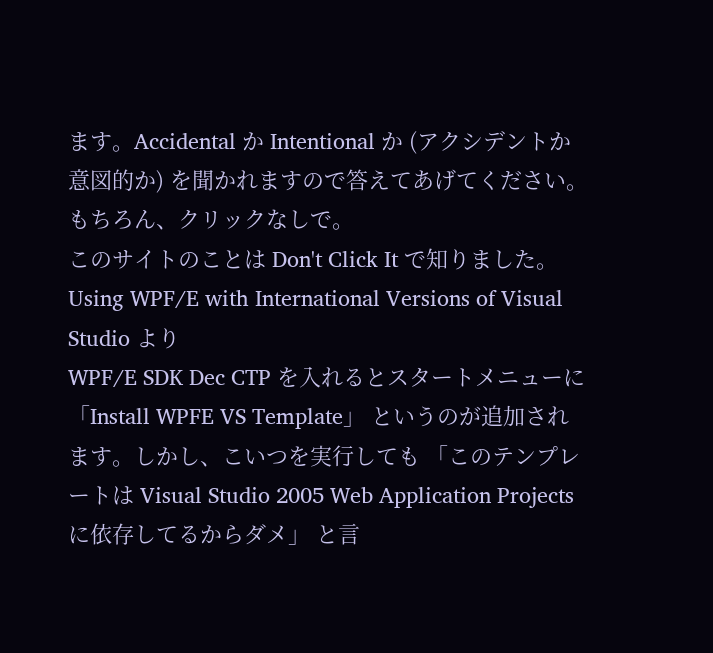ます。Accidental か Intentional か (アクシデントか意図的か) を聞かれますので答えてあげてください。もちろん、クリックなしで。
このサイトのことは Don't Click It で知りました。
Using WPF/E with International Versions of Visual Studio より
WPF/E SDK Dec CTP を入れるとスタートメニューに 「Install WPFE VS Template」 というのが追加されます。しかし、こいつを実行しても 「このテンプレートは Visual Studio 2005 Web Application Projects に依存してるからダメ」 と言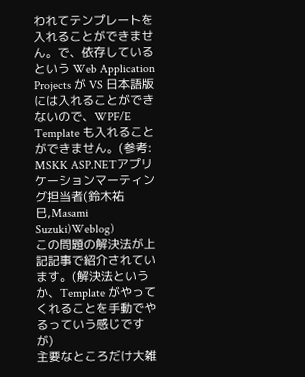われてテンプレートを入れることができません。で、依存しているという Web Application Projects が VS 日本語版には入れることができないので、WPF/E Template も入れることができません。(参考: MSKK ASP.NETアプリケーションマーティング担当者(鈴木祐巳,Masami Suzuki)Weblog)
この問題の解決法が上記記事で紹介されています。(解決法というか、Template がやってくれることを手動でやるっていう感じですが)
主要なところだけ大雑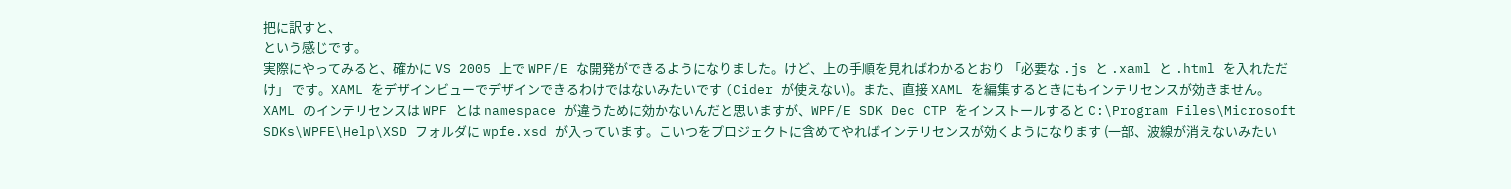把に訳すと、
という感じです。
実際にやってみると、確かに VS 2005 上で WPF/E な開発ができるようになりました。けど、上の手順を見ればわかるとおり 「必要な .js と .xaml と .html を入れただけ」 です。XAML をデザインビューでデザインできるわけではないみたいです (Cider が使えない)。また、直接 XAML を編集するときにもインテリセンスが効きません。
XAML のインテリセンスは WPF とは namespace が違うために効かないんだと思いますが、WPF/E SDK Dec CTP をインストールすると C:\Program Files\Microsoft SDKs\WPFE\Help\XSD フォルダに wpfe.xsd が入っています。こいつをプロジェクトに含めてやればインテリセンスが効くようになります (一部、波線が消えないみたい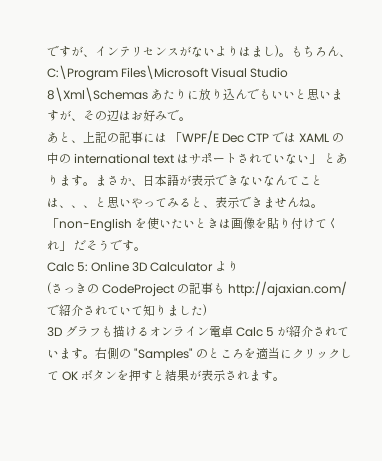ですが、インテリセンスがないよりはまし)。もちろん、C:\Program Files\Microsoft Visual Studio 8\Xml\Schemas あたりに放り込んでもいいと思いますが、その辺はお好みで。
あと、上記の記事には 「WPF/E Dec CTP では XAML の中の international text はサポートされていない」 とあります。まさか、日本語が表示できないなんてことは、、、と思いやってみると、表示できませんね。「non-English を使いたいときは画像を貼り付けてくれ」 だそうです。
Calc 5: Online 3D Calculator より
(さっきの CodeProject の記事も http://ajaxian.com/ で紹介されていて知りました)
3D グラフも描けるオンライン電卓 Calc 5 が紹介されています。右側の "Samples" のところを適当にクリックして OK ボタンを押すと結果が表示されます。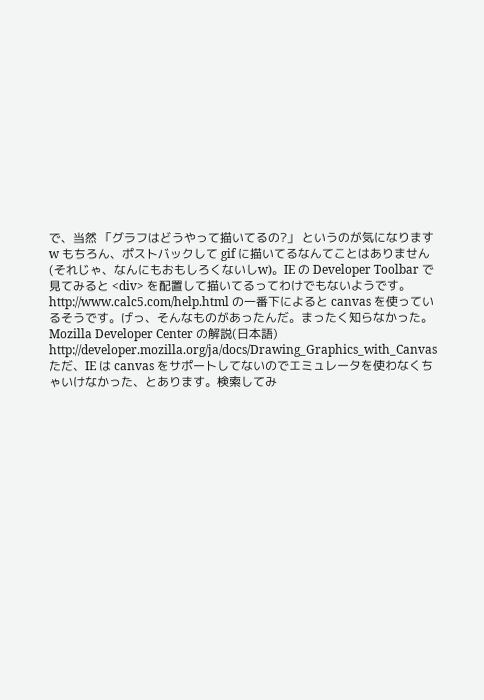で、当然 「グラフはどうやって描いてるの?」 というのが気になりますw もちろん、ポストバックして gif に描いてるなんてことはありません (それじゃ、なんにもおもしろくないしw)。IE の Developer Toolbar で見てみると <div> を配置して描いてるってわけでもないようです。
http://www.calc5.com/help.html の一番下によると canvas を使っているそうです。げっ、そんなものがあったんだ。まったく知らなかった。
Mozilla Developer Center の解説(日本語)
http://developer.mozilla.org/ja/docs/Drawing_Graphics_with_Canvas
ただ、IE は canvas をサポートしてないのでエミュレータを使わなくちゃいけなかった、とあります。検索してみ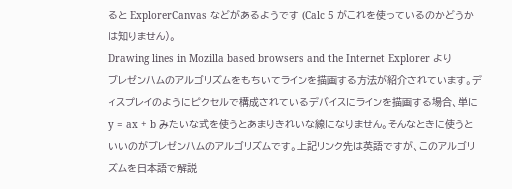ると ExplorerCanvas などがあるようです (Calc 5 がこれを使っているのかどうかは知りません)。
Drawing lines in Mozilla based browsers and the Internet Explorer より
ブレゼンハムのアルゴリズムをもちいてラインを描画する方法が紹介されています。ディスプレイのようにピクセルで構成されているデバイスにラインを描画する場合、単に y = ax + b みたいな式を使うとあまりきれいな線になりません。そんなときに使うといいのがブレゼンハムのアルゴリズムです。上記リンク先は英語ですが、このアルゴリズムを日本語で解説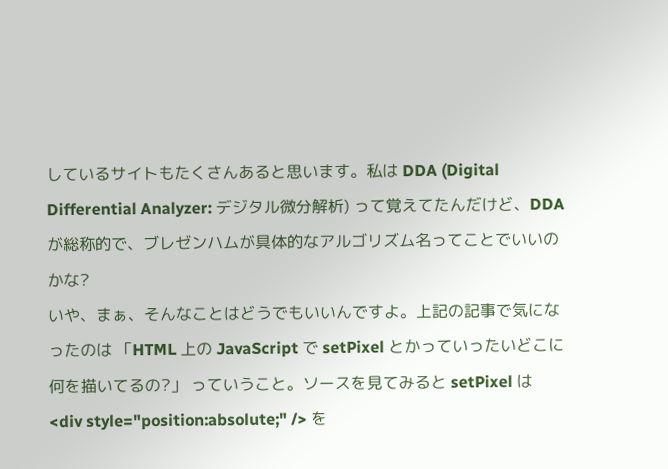しているサイトもたくさんあると思います。私は DDA (Digital Differential Analyzer: デジタル微分解析) って覚えてたんだけど、DDA が総称的で、ブレゼンハムが具体的なアルゴリズム名ってことでいいのかな?
いや、まぁ、そんなことはどうでもいいんですよ。上記の記事で気になったのは 「HTML 上の JavaScript で setPixel とかっていったいどこに何を描いてるの?」 っていうこと。ソースを見てみると setPixel は <div style="position:absolute;" /> を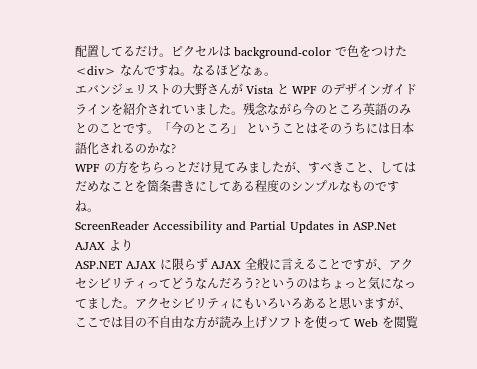配置してるだけ。ピクセルは background-color で色をつけた <div> なんですね。なるほどなぁ。
エバンジェリストの大野さんが Vista と WPF のデザインガイドラインを紹介されていました。残念ながら今のところ英語のみとのことです。「今のところ」 ということはそのうちには日本語化されるのかな?
WPF の方をちらっとだけ見てみましたが、すべきこと、してはだめなことを箇条書きにしてある程度のシンプルなものですね。
ScreenReader Accessibility and Partial Updates in ASP.Net AJAX より
ASP.NET AJAX に限らず AJAX 全般に言えることですが、アクセシビリティってどうなんだろう?というのはちょっと気になってました。アクセシビリティにもいろいろあると思いますが、ここでは目の不自由な方が読み上げソフトを使って Web を閲覧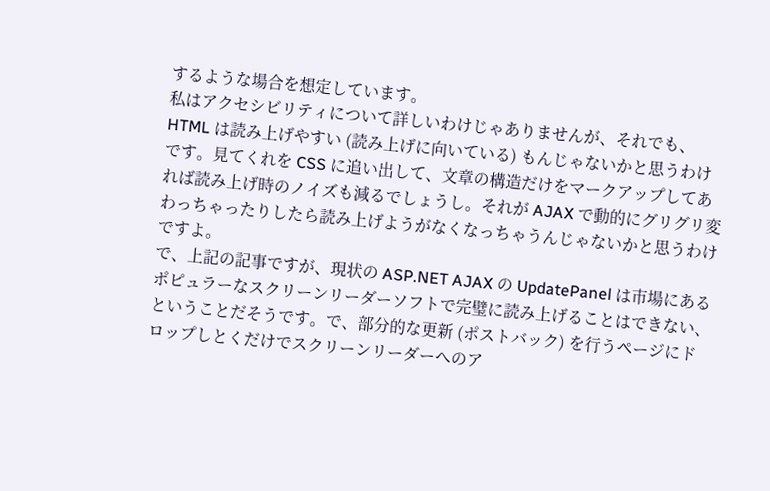するような場合を想定しています。
私はアクセシビリティについて詳しいわけじゃありませんが、それでも、HTML は読み上げやすい (読み上げに向いている) もんじゃないかと思うわけです。見てくれを CSS に追い出して、文章の構造だけをマークアップしてあれば読み上げ時のノイズも減るでしょうし。それが AJAX で動的にグリグリ変わっちゃったりしたら読み上げようがなくなっちゃうんじゃないかと思うわけですよ。
で、上記の記事ですが、現状の ASP.NET AJAX の UpdatePanel は市場にあるポピュラーなスクリーンリーダーソフトで完璧に読み上げることはできない、ということだそうです。で、部分的な更新 (ポストバック) を行うページにドロップしとくだけでスクリーンリーダーへのア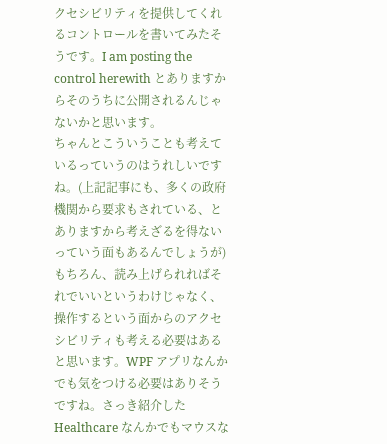クセシビリティを提供してくれるコントロールを書いてみたそうです。I am posting the control herewith とありますからそのうちに公開されるんじゃないかと思います。
ちゃんとこういうことも考えているっていうのはうれしいですね。(上記記事にも、多くの政府機関から要求もされている、とありますから考えざるを得ないっていう面もあるんでしょうが)
もちろん、読み上げられればそれでいいというわけじゃなく、操作するという面からのアクセシビリティも考える必要はあると思います。WPF アプリなんかでも気をつける必要はありそうですね。さっき紹介した Healthcare なんかでもマウスな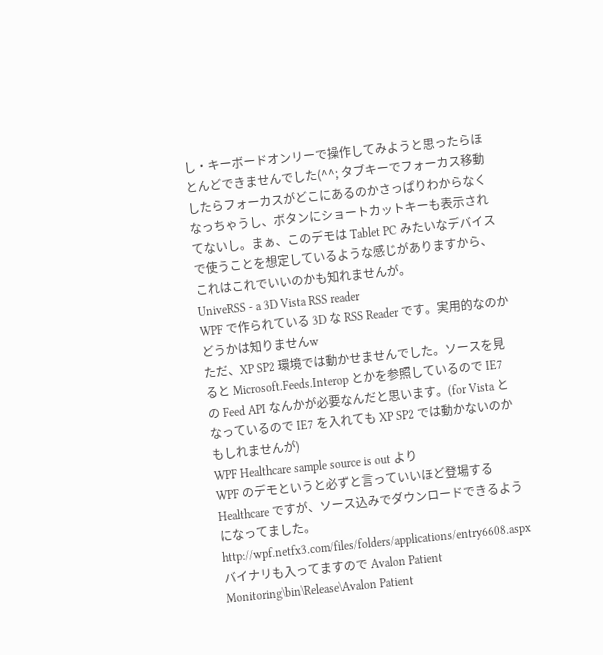し・キーボードオンリーで操作してみようと思ったらほとんどできませんでした(^^; タブキーでフォーカス移動したらフォーカスがどこにあるのかさっぱりわからなくなっちゃうし、ボタンにショートカットキーも表示されてないし。まぁ、このデモは Tablet PC みたいなデバイスで使うことを想定しているような感じがありますから、これはこれでいいのかも知れませんが。
UniveRSS - a 3D Vista RSS reader
WPF で作られている 3D な RSS Reader です。実用的なのかどうかは知りませんw
ただ、XP SP2 環境では動かせませんでした。ソースを見ると Microsoft.Feeds.Interop とかを参照しているので IE7 の Feed API なんかが必要なんだと思います。(for Vista となっているので IE7 を入れても XP SP2 では動かないのかもしれませんが)
WPF Healthcare sample source is out より
WPF のデモというと必ずと言っていいほど登場する Healthcare ですが、ソース込みでダウンロードできるようになってました。
http://wpf.netfx3.com/files/folders/applications/entry6608.aspx
バイナリも入ってますので Avalon Patient Monitoring\bin\Release\Avalon Patient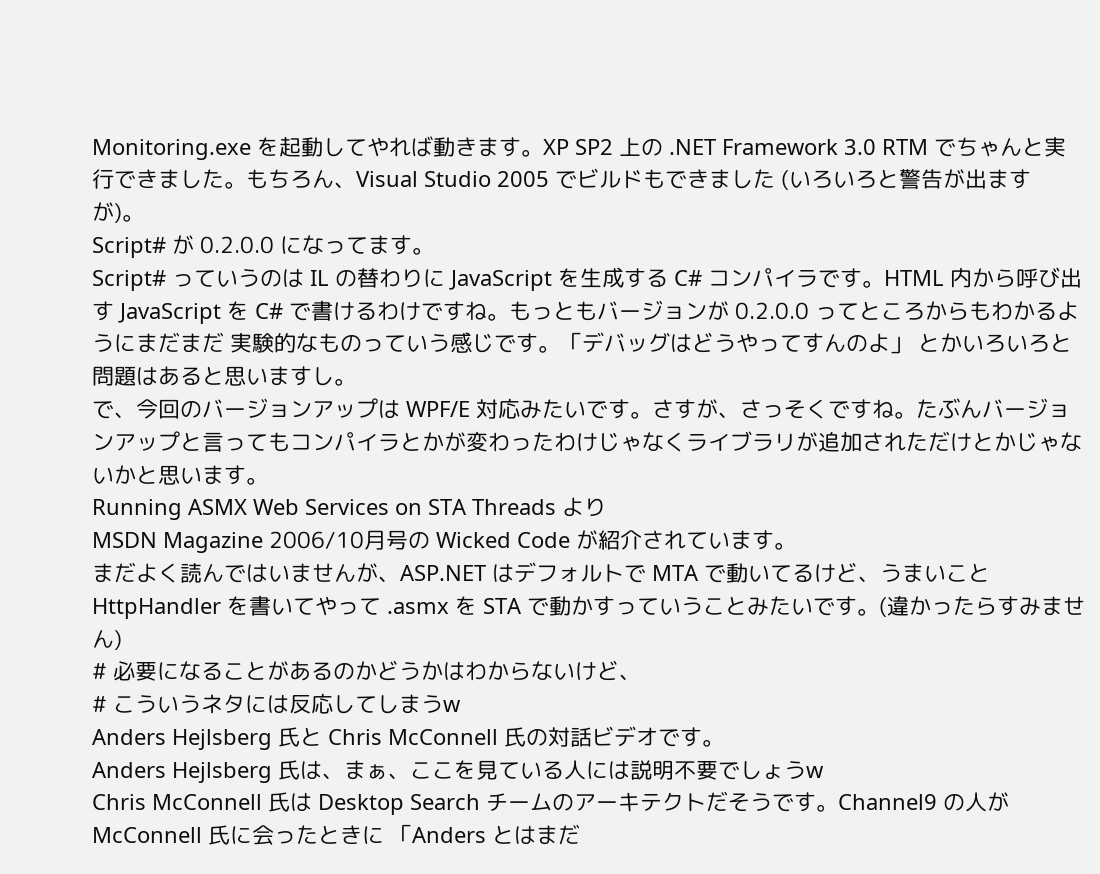Monitoring.exe を起動してやれば動きます。XP SP2 上の .NET Framework 3.0 RTM でちゃんと実行できました。もちろん、Visual Studio 2005 でビルドもできました (いろいろと警告が出ますが)。
Script# が 0.2.0.0 になってます。
Script# っていうのは IL の替わりに JavaScript を生成する C# コンパイラです。HTML 内から呼び出す JavaScript を C# で書けるわけですね。もっともバージョンが 0.2.0.0 ってところからもわかるようにまだまだ 実験的なものっていう感じです。「デバッグはどうやってすんのよ」 とかいろいろと問題はあると思いますし。
で、今回のバージョンアップは WPF/E 対応みたいです。さすが、さっそくですね。たぶんバージョンアップと言ってもコンパイラとかが変わったわけじゃなくライブラリが追加されただけとかじゃないかと思います。
Running ASMX Web Services on STA Threads より
MSDN Magazine 2006/10月号の Wicked Code が紹介されています。
まだよく読んではいませんが、ASP.NET はデフォルトで MTA で動いてるけど、うまいこと HttpHandler を書いてやって .asmx を STA で動かすっていうことみたいです。(違かったらすみません)
# 必要になることがあるのかどうかはわからないけど、
# こういうネタには反応してしまうw
Anders Hejlsberg 氏と Chris McConnell 氏の対話ビデオです。
Anders Hejlsberg 氏は、まぁ、ここを見ている人には説明不要でしょうw
Chris McConnell 氏は Desktop Search チームのアーキテクトだそうです。Channel9 の人が McConnell 氏に会ったときに 「Anders とはまだ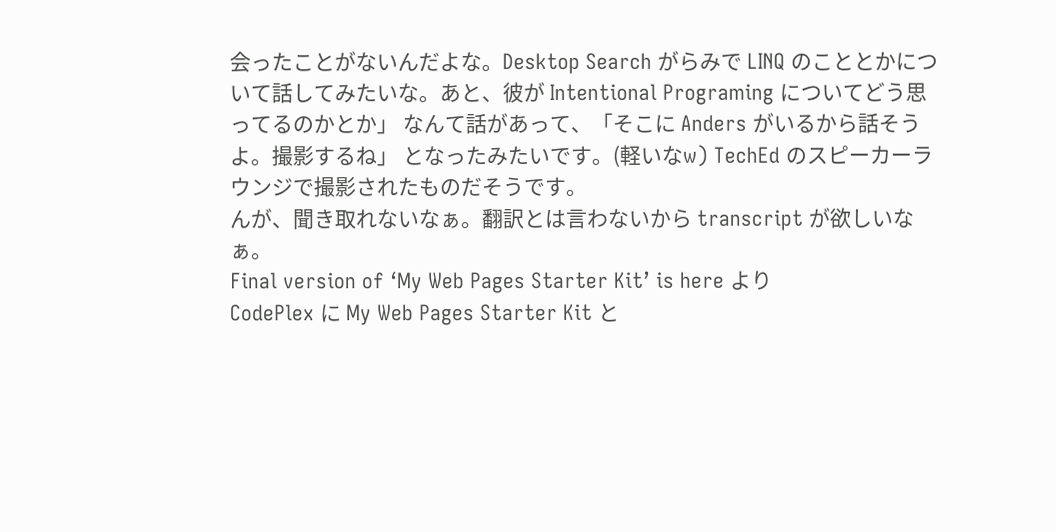会ったことがないんだよな。Desktop Search がらみで LINQ のこととかについて話してみたいな。あと、彼が Intentional Programing についてどう思ってるのかとか」 なんて話があって、「そこに Anders がいるから話そうよ。撮影するね」 となったみたいです。(軽いなw) TechEd のスピーカーラウンジで撮影されたものだそうです。
んが、聞き取れないなぁ。翻訳とは言わないから transcript が欲しいなぁ。
Final version of ‘My Web Pages Starter Kit’ is here より
CodePlex に My Web Pages Starter Kit と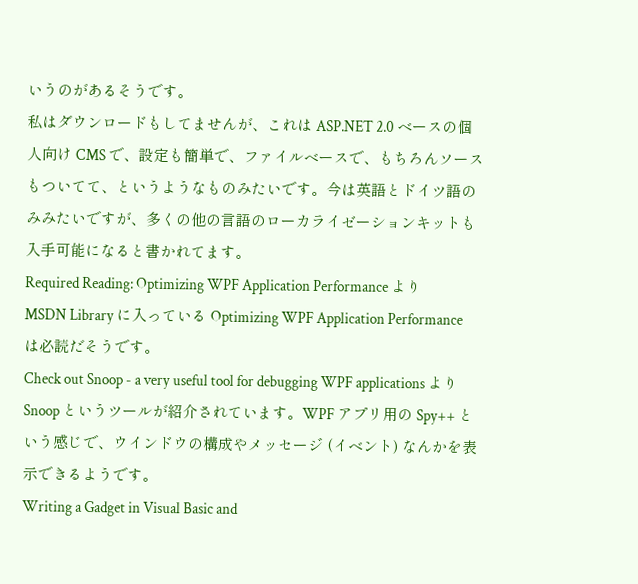いうのがあるそうです。
私はダウンロードもしてませんが、これは ASP.NET 2.0 ベースの個人向け CMS で、設定も簡単で、ファイルベースで、もちろんソースもついてて、というようなものみたいです。今は英語とドイツ語のみみたいですが、多くの他の言語のローカライゼーションキットも入手可能になると書かれてます。
Required Reading: Optimizing WPF Application Performance より
MSDN Library に入っている Optimizing WPF Application Performance は必読だそうです。
Check out Snoop - a very useful tool for debugging WPF applications より
Snoop というツールが紹介されています。WPF アプリ用の Spy++ という感じで、ウインドウの構成やメッセージ (イベント) なんかを表示できるようです。
Writing a Gadget in Visual Basic and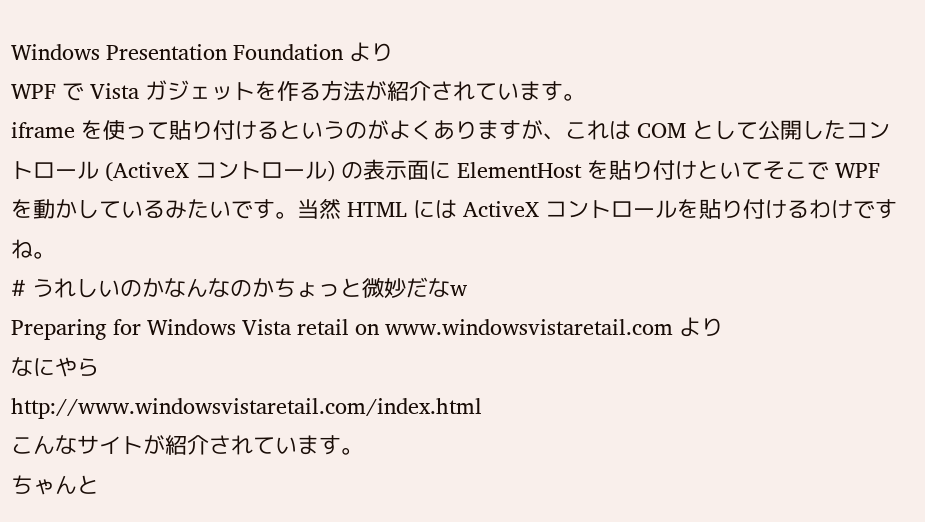Windows Presentation Foundation より
WPF で Vista ガジェットを作る方法が紹介されています。
iframe を使って貼り付けるというのがよくありますが、これは COM として公開したコントロール (ActiveX コントロール) の表示面に ElementHost を貼り付けといてそこで WPF を動かしているみたいです。当然 HTML には ActiveX コントロールを貼り付けるわけですね。
# うれしいのかなんなのかちょっと微妙だなw
Preparing for Windows Vista retail on www.windowsvistaretail.com より
なにやら
http://www.windowsvistaretail.com/index.html
こんなサイトが紹介されています。
ちゃんと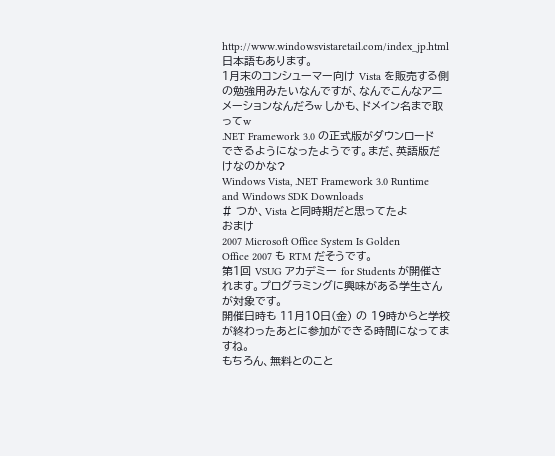http://www.windowsvistaretail.com/index_jp.html
日本語もあります。
1月末のコンシューマー向け Vista を販売する側の勉強用みたいなんですが、なんでこんなアニメーションなんだろw しかも、ドメイン名まで取ってw
.NET Framework 3.0 の正式版がダウンロードできるようになったようです。まだ、英語版だけなのかな?
Windows Vista, .NET Framework 3.0 Runtime and Windows SDK Downloads
# つか、Vista と同時期だと思ってたよ
おまけ
2007 Microsoft Office System Is Golden
Office 2007 も RTM だそうです。
第1回 VSUG アカデミー for Students が開催されます。プログラミングに興味がある学生さんが対象です。
開催日時も 11月10日(金) の 19時からと学校が終わったあとに参加ができる時間になってますね。
もちろん、無料とのこと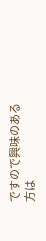ですので興味のある方は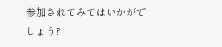参加されてみてはいかがでしょう?